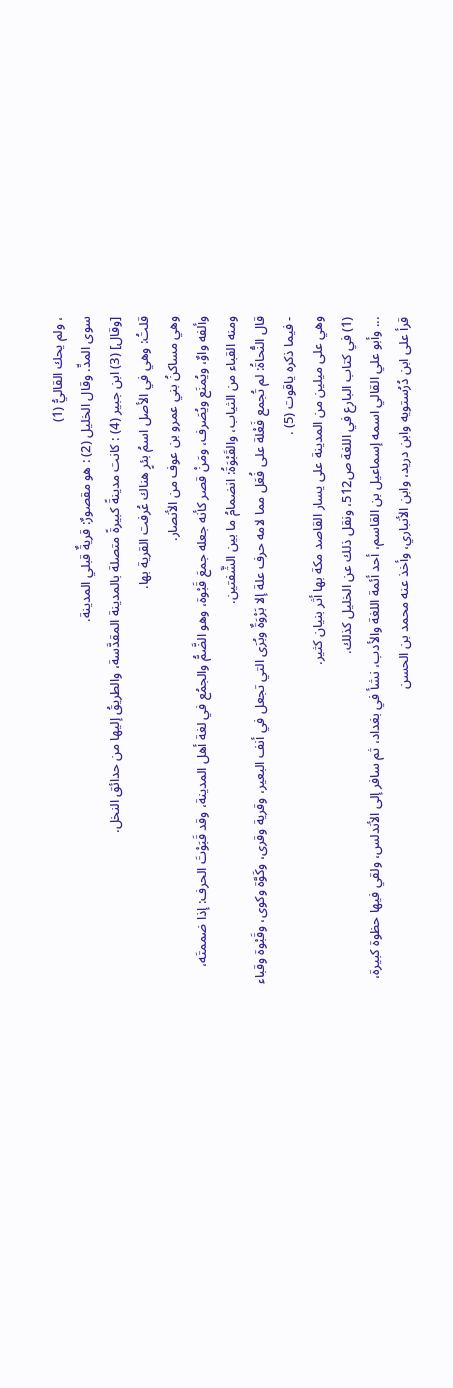، ولم يحك القاليُّ (1)
سوى المدِّ. وقال الخليل (2) : هو مقصورٌ: قريةٌ قبلي المدينة.
[وقال] (3) ابن جبير (4) : كانت مدينةً كبيرةً متصلة بالمدينة المقدَّسة، والطريقُ إليها من حدائق النخل.
قلتُ: وهي في الأصل اسمُ بئرٍ هناك عُرفت القرية بها.
وهي مساكنُ بني عمرو بن عوف من الأنصار.
وألفه واوٌ، ويُمنَع ويُصَرف، ومَنْ قصر كأنه جعله جمعَ قَبْوة، وهو الضَّمُّ والجمُع في لغة أهل المدينة، وقد قَبَوْتَ الحرف: إذا ضممتَه، ومنه القباء من الثياب، والقَبْوَةُ: انضمامُ ما بين الشَّفتين.
قال النُّحاةُ: لم تُجمع فَعْلة على فُعَل مما لامه حرف علة إلا بَرْوَةٌ وبُرَى التي تجعل في أنف البعير، وقرية وقرى، وكَوَّة وكوى، وقَبْوة وقباء - فيما ذكره ياقوت (5) .
وهي على ميلين من المدينة على يسار القاصد مكة بها أثر بنيان كثير.
(1) في كتاب البارع في اللغة ص512، ونقل ذلك عن الخليل كذلك.
... وأبو علي القالي اسمه إسماعيل بن القاسم، أحد أئمة اللغة والأدب، نشأ في بغداد، ثم سافر إلى الأندلس، ولقي فيها حظوة كبيرة، قرأ على ابن دُرُستويه وابن دريد، وابن الأنباري، وأخذ عنه محمد بن الحسن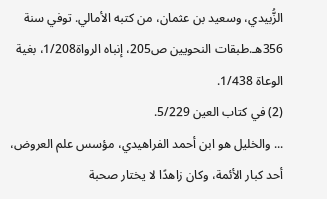الزُّبيدي، وسعيد بن عثمان، من كتبه الأمالي. توفي سنة 356هـ.طبقات النحويين ص205، إنباه الرواة1/208، بغية الوعاة 1/438.
(2) في كتاب العين 5/229.
... والخليل هو ابن أحمد الفراهيدي، مؤسس علم العروض، أحد كبار الأئمة، وكان زاهدًا لا يختار صحبة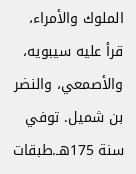الملوك والأمراء، قرأ عليه سيبويه، والأصمعي، والنضر بن شميل. توفي سنة 175هـ.طبقات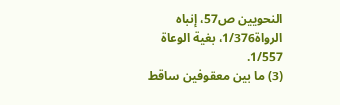النحويين ص57، إنباه الرواة1/376، بغية الوعاة 1/557.
(3) ما بين معقوفين ساقط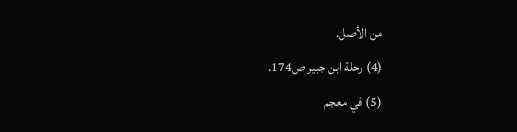من الأصل.
(4) رحلة ابن جبير ص174.
(5) في معجم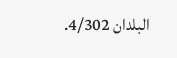البلدان 4/302.